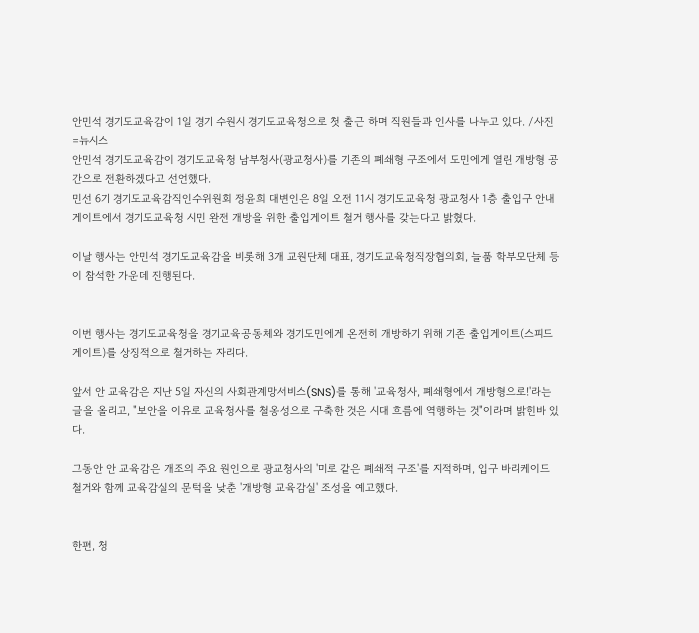안민석 경기도교육감이 1일 경기 수원시 경기도교육청으로 첫 출근 하며 직원들과 인사를 나누고 있다. /사진=뉴시스
안민석 경기도교육감이 경기도교육청 남부청사(광교청사)를 기존의 폐쇄형 구조에서 도민에게 열린 개방형 공간으로 전환하겠다고 선언했다.
민선 6기 경기도교육감직인수위원회 정윤희 대변인은 8일 오전 11시 경기도교육청 광교청사 1층 출입구 안내게이트에서 경기도교육청 시민 완전 개방을 위한 출입게이트 철거 행사를 갖는다고 밝혔다.

이날 행사는 안민석 경기도교육감을 비롯해 3개 교원단체 대표, 경기도교육청직장협의회, 늘품 학부모단체 등이 참석한 가운데 진행된다.


이번 행사는 경기도교육청을 경기교육공동체와 경기도민에게 온전히 개방하기 위해 기존 출입게이트(스피드게이트)를 상징적으로 철거하는 자리다.

앞서 안 교육감은 지난 5일 자신의 사회관계망서비스(SNS)를 통해 '교육청사, 폐쇄형에서 개방형으로!'라는 글을 올리고, "보안을 이유로 교육청사를 철옹성으로 구축한 것은 시대 흐름에 역행하는 것"이라며 밝힌바 있다.

그동안 안 교육감은 개조의 주요 원인으로 광교청사의 '미로 같은 폐쇄적 구조'를 지적하며, 입구 바리케이드 철거와 함께 교육감실의 문턱을 낮춘 '개방형 교육감실' 조성을 예고했다.


한편, 청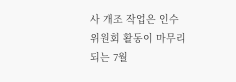사 개조 작업은 인수위원회 활동이 마무리되는 7월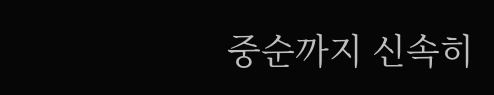중순까지 신속히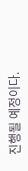진행될 예정이다.